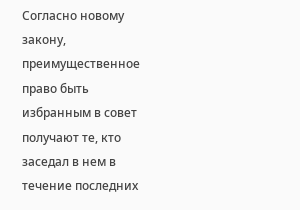Согласно новому закону, преимущественное право быть избранным в совет получают те, кто заседал в нем в течение последних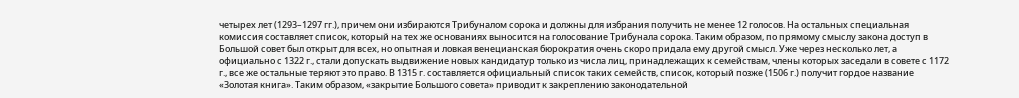четырех лет (1293–1297 гг.), причем они избираются Трибуналом сорока и должны для избрания получить не менее 12 голосов. На остальных специальная комиссия составляет список, который на тех же основаниях выносится на голосование Трибунала сорока. Таким образом, по прямому смыслу закона доступ в Большой совет был открыт для всех, но опытная и ловкая венецианская бюрократия очень скоро придала ему другой смысл. Уже через несколько лет, а официально с 1322 г., стали допускать выдвижение новых кандидатур только из числа лиц, принадлежащих к семействам, члены которых заседали в совете с 1172 г., все же остальные теряют это право. В 1315 г. составляется официальный список таких семейств, список, который позже (1506 г.) получит гордое название «Золотая книга». Таким образом, «закрытие Большого совета» приводит к закреплению законодательной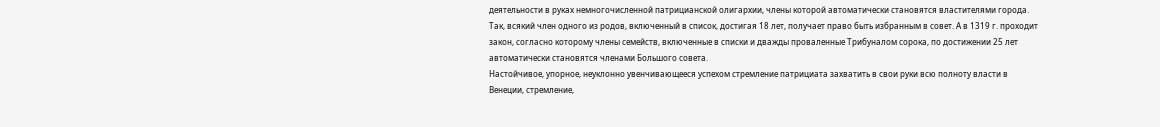деятельности в руках немногочисленной патрицианской олигархии, члены которой автоматически становятся властителями города. Так, всякий член одного из родов, включенный в список, достигая 18 лет, получает право быть избранным в совет. А в 1319 г. проходит закон, согласно которому члены семейств, включенные в списки и дважды проваленные Трибуналом сорока, по достижении 25 лет автоматически становятся членами Большого совета.
Настойчивое, упорное, неуклонно увенчивающееся успехом стремление патрициата захватить в свои руки всю полноту власти в Венеции, стремление,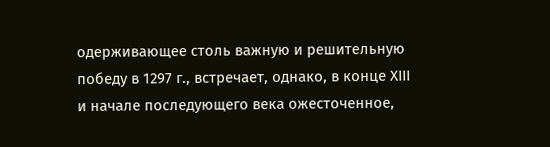одерживающее столь важную и решительную победу в 1297 г., встречает, однако, в конце XIII и начале последующего века ожесточенное,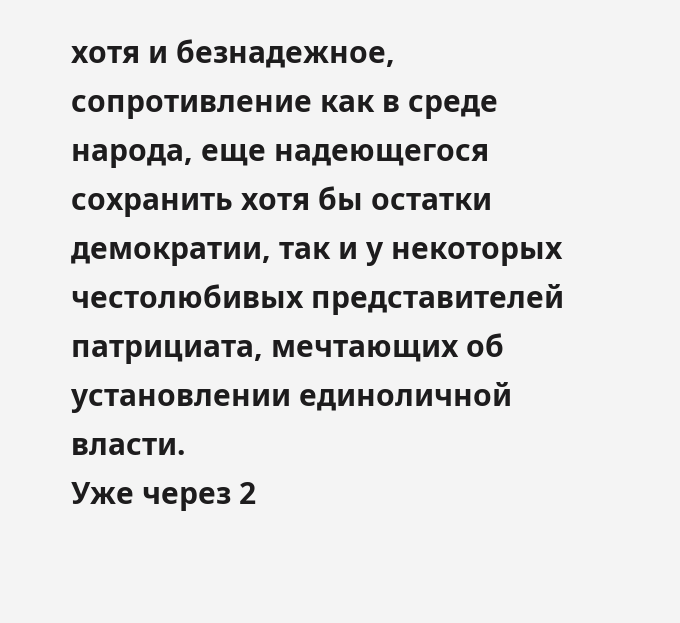хотя и безнадежное, сопротивление как в среде народа, еще надеющегося сохранить хотя бы остатки демократии, так и у некоторых честолюбивых представителей патрициата, мечтающих об установлении единоличной власти.
Уже через 2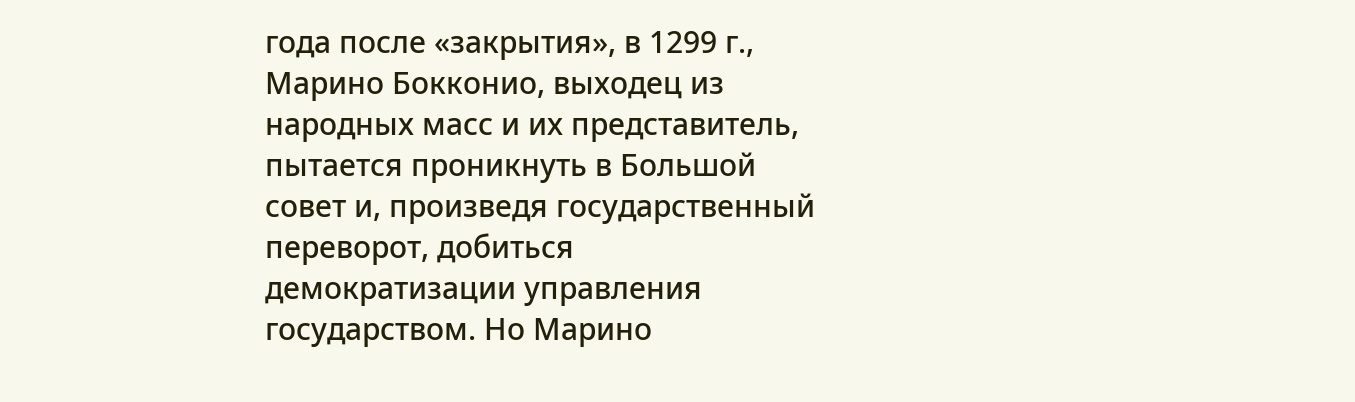года после «закрытия», в 1299 г., Марино Бокконио, выходец из народных масс и их представитель, пытается проникнуть в Большой совет и, произведя государственный переворот, добиться демократизации управления государством. Но Марино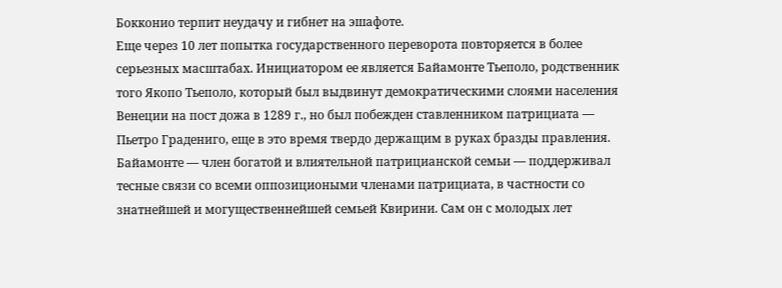Бокконио терпит неудачу и гибнет на эшафоте.
Еще через 10 лет попытка государственного переворота повторяется в более серьезных масштабах. Инициатором ее является Байамонте Тьеполо, родственник того Якопо Тьеполо, который был выдвинут демократическими слоями населения Венеции на пост дожа в 1289 г., но был побежден ставленником патрициата — Пьетро Градениго, еще в это время твердо держащим в руках бразды правления. Байамонте — член богатой и влиятельной патрицианской семьи — поддерживал тесные связи со всеми оппозициоными членами патрициата, в частности со знатнейшей и могущественнейшей семьей Квирини. Сам он с молодых лет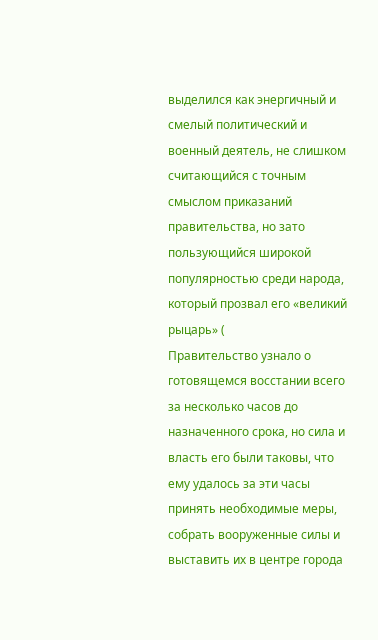выделился как энергичный и смелый политический и военный деятель, не слишком считающийся с точным смыслом приказаний правительства, но зато пользующийся широкой популярностью среди народа, который прозвал его «великий рыцарь» (
Правительство узнало о готовящемся восстании всего за несколько часов до назначенного срока, но сила и власть его были таковы, что ему удалось за эти часы принять необходимые меры, собрать вооруженные силы и выставить их в центре города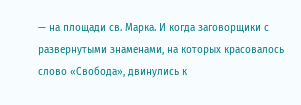— на площади св. Марка. И когда заговорщики с развернутыми знаменами, на которых красовалось слово «Свобода», двинулись к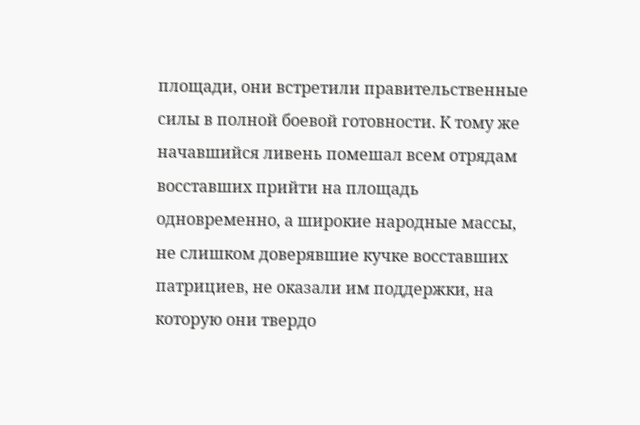площади, они встретили правительственные силы в полной боевой готовности. К тому же начавшийся ливень помешал всем отрядам восставших прийти на площадь одновременно, а широкие народные массы, не слишком доверявшие кучке восставших патрициев, не оказали им поддержки, на которую они твердо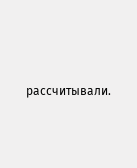рассчитывали.